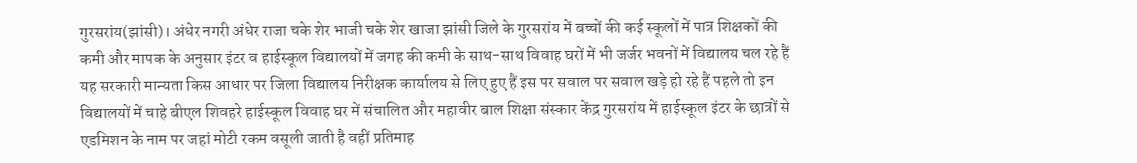गुरसरांय(झांसी)। अंधेर नगरी अंधेर राजा चके शेर भाजी चके शेर खाजा झांसी जिले के गुरसरांय में बच्चों की कई स्कूलों में पात्र शिक्षकों की कमी और मापक के अनुसार इंटर व हाईस्कूल विद्यालयों में जगह की कमी के साथ-साथ विवाह घरों में भी जर्जर भवनों में विद्यालय चल रहे हैं यह सरकारी मान्यता किस आधार पर जिला विद्यालय निरीक्षक कार्यालय से लिए हुए हैं इस पर सवाल पर सवाल खड़े हो रहे हैं पहले तो इन विद्यालयों में चाहे बीएल शिवहरे हाईस्कूल विवाह घर में संचालित और महावीर बाल शिक्षा संस्कार केंद्र गुरसरांय में हाईस्कूल इंटर के छात्रों से एडमिशन के नाम पर जहां मोटी रकम वसूली जाती है वहीं प्रतिमाह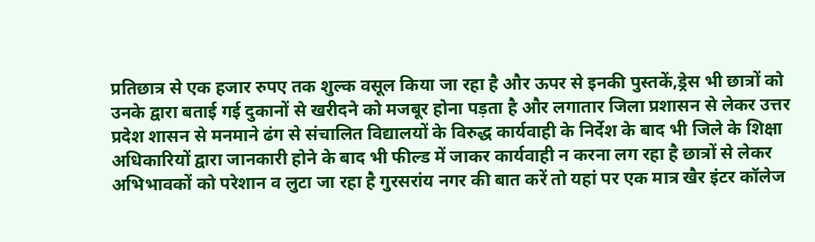प्रतिछात्र से एक हजार रुपए तक शुल्क वसूल किया जा रहा है और ऊपर से इनकी पुस्तकें,ड्रेस भी छात्रों को उनके द्वारा बताई गई दुकानों से खरीदने को मजबूर होना पड़ता है और लगातार जिला प्रशासन से लेकर उत्तर प्रदेश शासन से मनमाने ढंग से संचालित विद्यालयों के विरुद्ध कार्यवाही के निर्देश के बाद भी जिले के शिक्षा अधिकारियों द्वारा जानकारी होने के बाद भी फील्ड में जाकर कार्यवाही न करना लग रहा है छात्रों से लेकर अभिभावकों को परेशान व लुटा जा रहा है गुरसरांय नगर की बात करें तो यहां पर एक मात्र खैर इंटर कॉलेज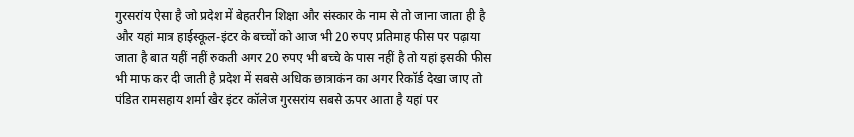गुरसरांय ऐसा है जो प्रदेश में बेहतरीन शिक्षा और संस्कार के नाम से तो जाना जाता ही है और यहां मात्र हाईस्कूल-इंटर के बच्चों को आज भी 20 रुपए प्रतिमाह फीस पर पढ़ाया जाता है बात यहीं नहीं रुकती अगर 20 रुपए भी बच्चे के पास नहीं है तो यहां इसकी फीस भी माफ कर दी जाती है प्रदेश में सबसे अधिक छात्राकंन का अगर रिकॉर्ड देखा जाए तो पंडित रामसहाय शर्मा खैर इंटर कॉलेज गुरसरांय सबसे ऊपर आता है यहां पर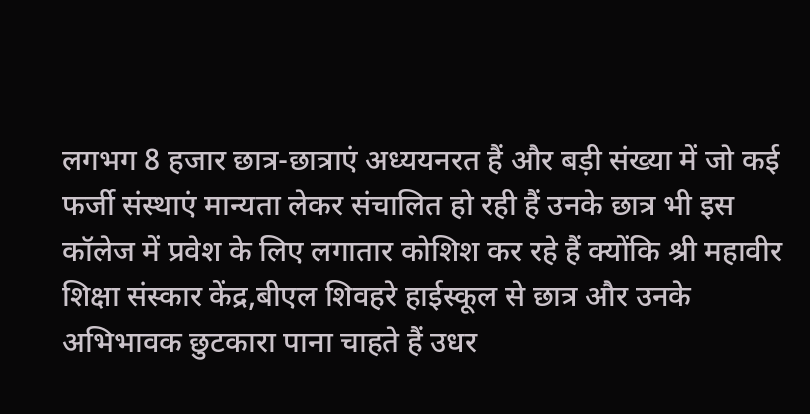लगभग 8 हजार छात्र-छात्राएं अध्ययनरत हैं और बड़ी संख्या में जो कई फर्जी संस्थाएं मान्यता लेकर संचालित हो रही हैं उनके छात्र भी इस कॉलेज में प्रवेश के लिए लगातार कोशिश कर रहे हैं क्योंकि श्री महावीर शिक्षा संस्कार केंद्र,बीएल शिवहरे हाईस्कूल से छात्र और उनके अभिभावक छुटकारा पाना चाहते हैं उधर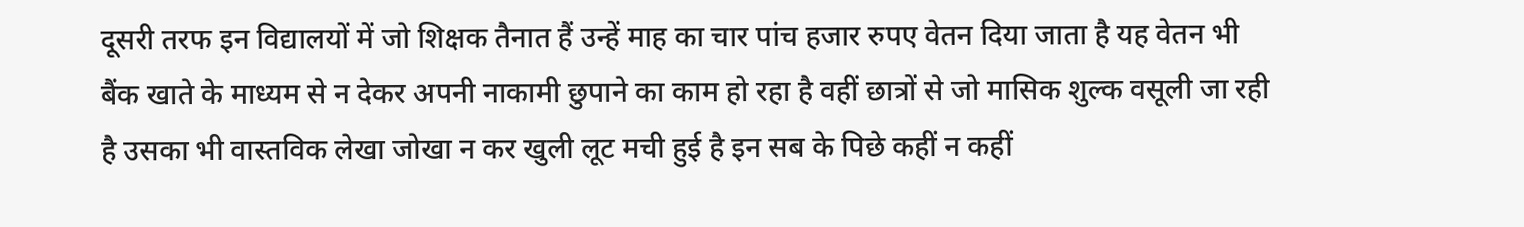दूसरी तरफ इन विद्यालयों में जो शिक्षक तैनात हैं उन्हें माह का चार पांच हजार रुपए वेतन दिया जाता है यह वेतन भी बैंक खाते के माध्यम से न देकर अपनी नाकामी छुपाने का काम हो रहा है वहीं छात्रों से जो मासिक शुल्क वसूली जा रही है उसका भी वास्तविक लेखा जोखा न कर खुली लूट मची हुई है इन सब के पिछे कहीं न कहीं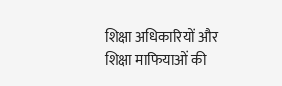शिक्षा अधिकारियों और शिक्षा माफियाओं की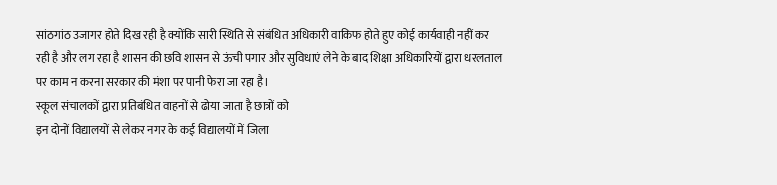सांठगांठ उजागर होते दिख रही है क्योंकि सारी स्थिति से संबंधित अधिकारी वाकिफ होते हुए कोई कार्यवाही नहीं कर रही है और लग रहा है शासन की छवि शासन से ऊंची पगार और सुविधाएं लेने के बाद शिक्षा अधिकारियों द्वारा धरलताल पर काम न करना सरकार की मंशा पर पानी फेरा जा रहा है।
स्कूल संचालकों द्वारा प्रतिबंधित वाहनों से ढोया जाता है छात्रों को
इन दोनों विद्यालयों से लेकर नगर के कई विद्यालयों में जिला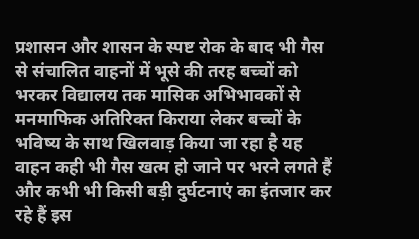प्रशासन और शासन के स्पष्ट रोक के बाद भी गैस से संचालित वाहनों में भूसे की तरह बच्चों को भरकर विद्यालय तक मासिक अभिभावकों से मनमाफिक अतिरिक्त किराया लेकर बच्चों के भविष्य के साथ खिलवाड़ किया जा रहा है यह वाहन कही भी गैस खत्म हो जाने पर भरने लगते हैं और कभी भी किसी बड़ी दुर्घटनाएं का इंतजार कर रहे हैं इस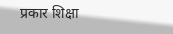प्रकार शिक्षा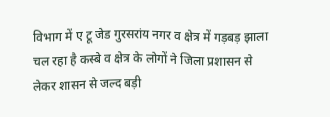विभाग में ए टू जेड गुरसरांय नगर व क्षेत्र में गड़बड़ झाला चल रहा है कस्बे व क्षेत्र के लोगों ने जिला प्रशासन से लेकर शासन से जल्द बड़ी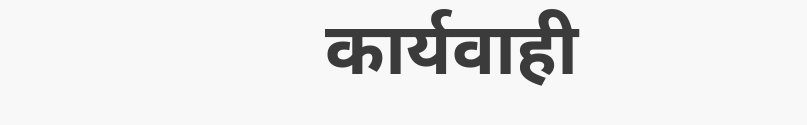कार्यवाही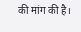की मांग की है।